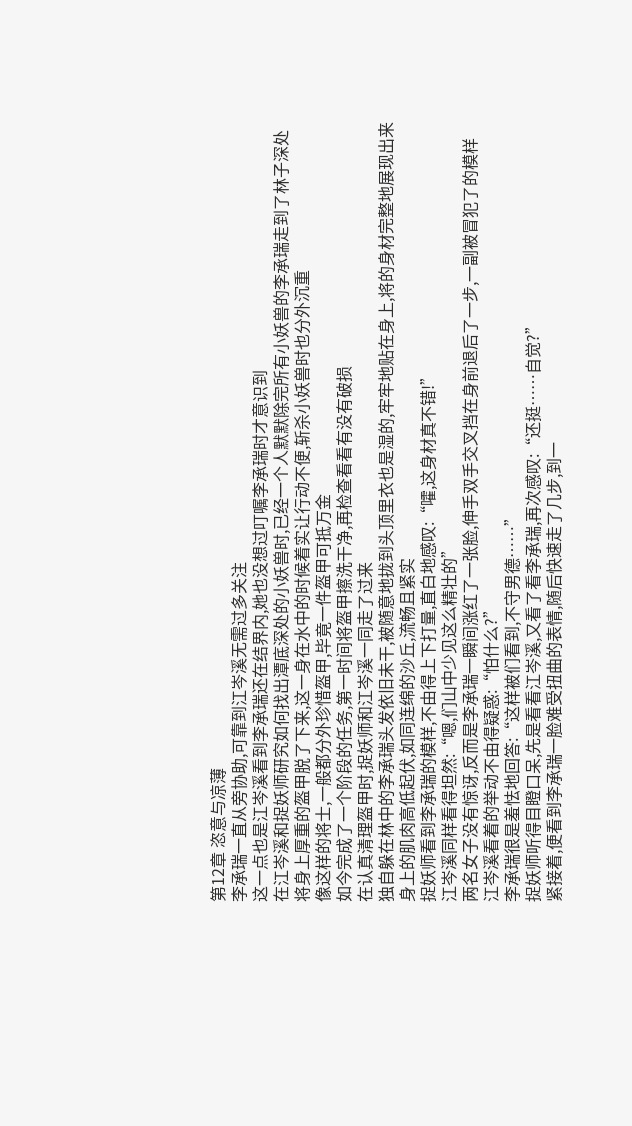第12章 恣意与凉薄
李承瑞一直从旁协助,可靠到江岑溪无需过多关注
这一点也是江岑溪看到李承瑞还在结界内,她也没想过叮嘱李承瑞时才意识到
在江岑溪和捉妖师研究如何找出潭底深处的小妖兽时,已经一个人默默除完所有小妖兽的李承瑞走到了林子深处
将身上厚重的盔甲脱了下来,这一身在水中的时候着实让行动不便,斩杀小妖兽时也分外沉重
像这样的将士,一般都分外珍惜盔甲,毕竟一件盔甲可抵万金
如今完成了一个阶段的任务,第一时间将盔甲擦洗干净,再检查看看有没有破损
在认真清理盔甲时,捉妖师和江岑溪一同走了过来
独自躲在林中的李承瑞头发依旧未干,被随意地拢到头顶里衣也是湿的,牢牢地贴在身上,将的身材完整地展现出来
身上的肌肉高低起伏,如同连绵的沙丘,流畅且紧实
捉妖师看到李承瑞的模样,不由得上下打量,直白地感叹:“嚯,这身材真不错!”
江岑溪同样看得坦然:“嗯,们山中少见这么精壮的”
两名女子没有惊讶,反而是李承瑞一瞬间涨红了一张脸,伸手双手交叉挡在身前退后了一步,一副被冒犯了的模样
江岑溪看着的举动不由得疑惑:“怕什么?”
李承瑞很是羞怯地回答:“这样被们看到,不守男德……”
捉妖师听得目瞪口呆,先是看看江岑溪,又看了看李承瑞,再次感叹:“还挺……自觉?”
紧接着,便看到李承瑞一脸难受扭曲的表情,随后快速走了几步,到一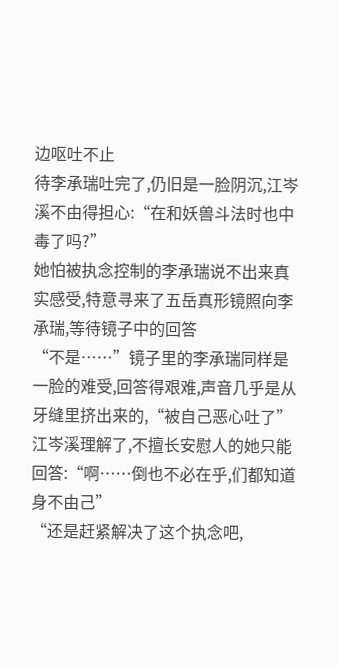边呕吐不止
待李承瑞吐完了,仍旧是一脸阴沉,江岑溪不由得担心:“在和妖兽斗法时也中毒了吗?”
她怕被执念控制的李承瑞说不出来真实感受,特意寻来了五岳真形镜照向李承瑞,等待镜子中的回答
“不是……”镜子里的李承瑞同样是一脸的难受,回答得艰难,声音几乎是从牙缝里挤出来的,“被自己恶心吐了”
江岑溪理解了,不擅长安慰人的她只能回答:“啊……倒也不必在乎,们都知道身不由己”
“还是赶紧解决了这个执念吧,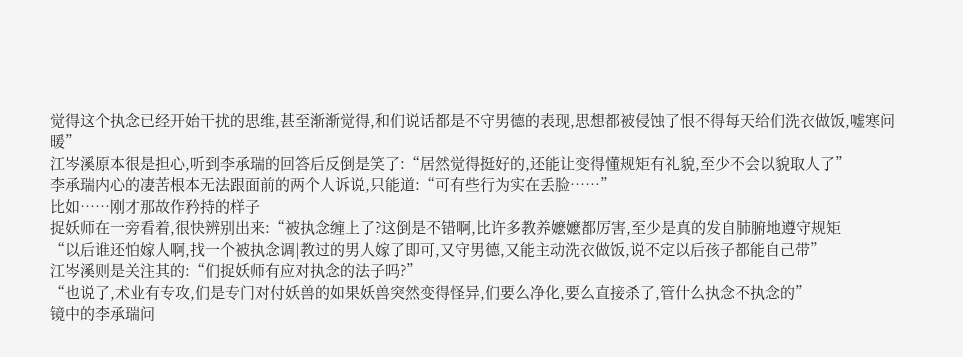觉得这个执念已经开始干扰的思维,甚至渐渐觉得,和们说话都是不守男德的表现,思想都被侵蚀了恨不得每天给们洗衣做饭,嘘寒问暖”
江岑溪原本很是担心,听到李承瑞的回答后反倒是笑了:“居然觉得挺好的,还能让变得懂规矩有礼貌,至少不会以貌取人了”
李承瑞内心的凄苦根本无法跟面前的两个人诉说,只能道:“可有些行为实在丢脸……”
比如……刚才那故作矜持的样子
捉妖师在一旁看着,很快辨别出来:“被执念缠上了?这倒是不错啊,比许多教养嬷嬷都厉害,至少是真的发自肺腑地遵守规矩
“以后谁还怕嫁人啊,找一个被执念调|教过的男人嫁了即可,又守男德,又能主动洗衣做饭,说不定以后孩子都能自己带”
江岑溪则是关注其的:“们捉妖师有应对执念的法子吗?”
“也说了,术业有专攻,们是专门对付妖兽的如果妖兽突然变得怪异,们要么净化,要么直接杀了,管什么执念不执念的”
镜中的李承瑞问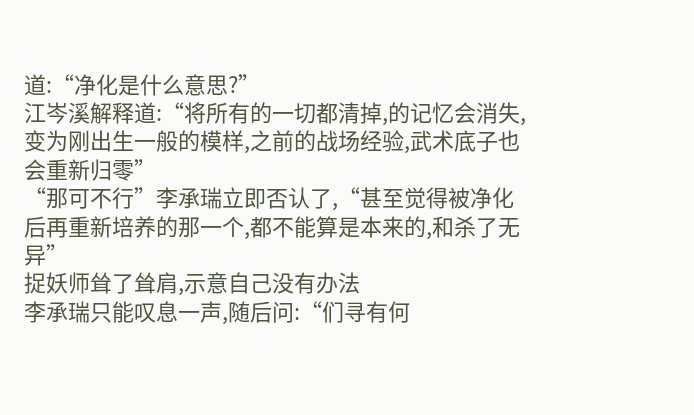道:“净化是什么意思?”
江岑溪解释道:“将所有的一切都清掉,的记忆会消失,变为刚出生一般的模样,之前的战场经验,武术底子也会重新归零”
“那可不行”李承瑞立即否认了,“甚至觉得被净化后再重新培养的那一个,都不能算是本来的,和杀了无异”
捉妖师耸了耸肩,示意自己没有办法
李承瑞只能叹息一声,随后问:“们寻有何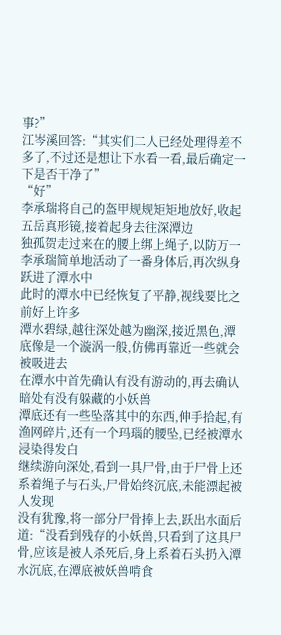事?”
江岑溪回答:“其实们二人已经处理得差不多了,不过还是想让下水看一看,最后确定一下是否干净了”
“好”
李承瑞将自己的盔甲规规矩矩地放好,收起五岳真形镜,接着起身去往深潭边
独孤贺走过来在的腰上绑上绳子,以防万一
李承瑞简单地活动了一番身体后,再次纵身跃进了潭水中
此时的潭水中已经恢复了平静,视线要比之前好上许多
潭水碧绿,越往深处越为幽深,接近黑色,潭底像是一个漩涡一般,仿佛再靠近一些就会被吸进去
在潭水中首先确认有没有游动的,再去确认暗处有没有躲藏的小妖兽
潭底还有一些坠落其中的东西,伸手拾起,有渔网碎片,还有一个玛瑙的腰坠,已经被潭水浸染得发白
继续游向深处,看到一具尸骨,由于尸骨上还系着绳子与石头,尸骨始终沉底,未能漂起被人发现
没有犹豫,将一部分尸骨捧上去,跃出水面后道:“没看到残存的小妖兽,只看到了这具尸骨,应该是被人杀死后,身上系着石头扔入潭水沉底,在潭底被妖兽啃食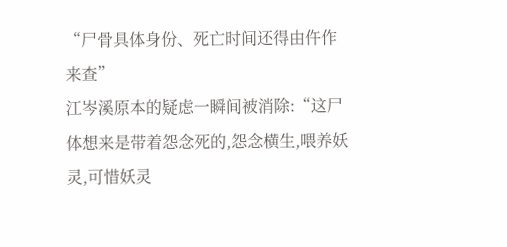“尸骨具体身份、死亡时间还得由仵作来查”
江岑溪原本的疑虑一瞬间被消除:“这尸体想来是带着怨念死的,怨念横生,喂养妖灵,可惜妖灵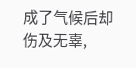成了气候后却伤及无辜,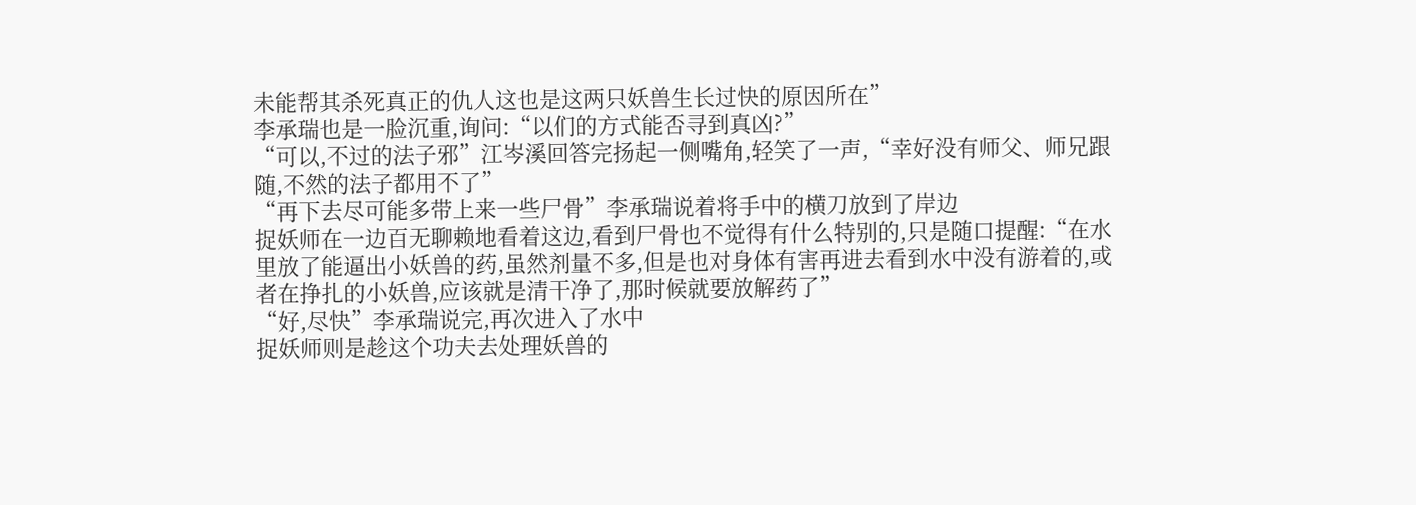未能帮其杀死真正的仇人这也是这两只妖兽生长过快的原因所在”
李承瑞也是一脸沉重,询问:“以们的方式能否寻到真凶?”
“可以,不过的法子邪”江岑溪回答完扬起一侧嘴角,轻笑了一声,“幸好没有师父、师兄跟随,不然的法子都用不了”
“再下去尽可能多带上来一些尸骨”李承瑞说着将手中的横刀放到了岸边
捉妖师在一边百无聊赖地看着这边,看到尸骨也不觉得有什么特别的,只是随口提醒:“在水里放了能逼出小妖兽的药,虽然剂量不多,但是也对身体有害再进去看到水中没有游着的,或者在挣扎的小妖兽,应该就是清干净了,那时候就要放解药了”
“好,尽快”李承瑞说完,再次进入了水中
捉妖师则是趁这个功夫去处理妖兽的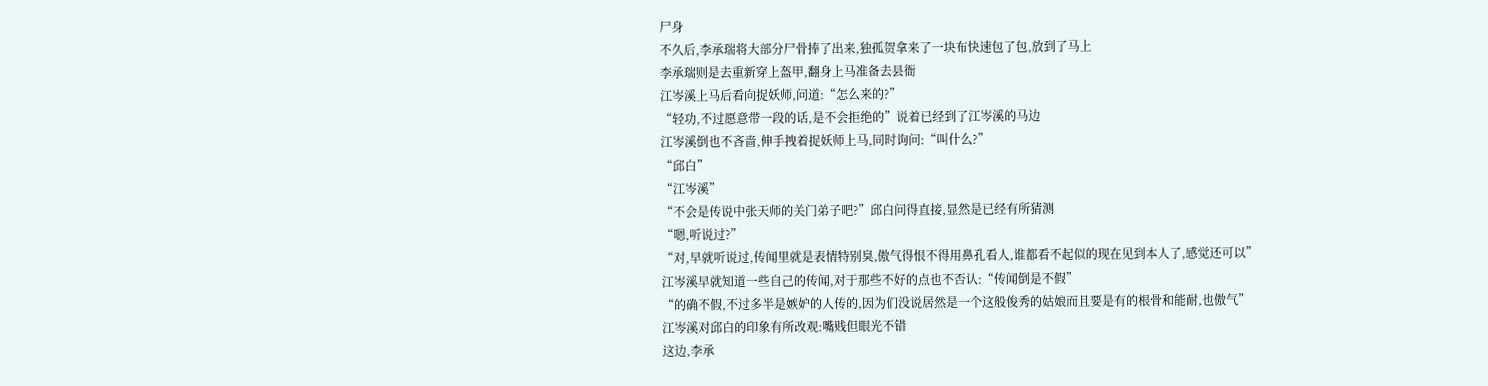尸身
不久后,李承瑞将大部分尸骨捧了出来,独孤贺拿来了一块布快速包了包,放到了马上
李承瑞则是去重新穿上盔甲,翻身上马准备去县衙
江岑溪上马后看向捉妖师,问道:“怎么来的?”
“轻功,不过愿意带一段的话,是不会拒绝的”说着已经到了江岑溪的马边
江岑溪倒也不吝啬,伸手拽着捉妖师上马,同时询问:“叫什么?”
“邱白”
“江岑溪”
“不会是传说中张天师的关门弟子吧?”邱白问得直接,显然是已经有所猜测
“嗯,听说过?”
“对,早就听说过,传闻里就是表情特别臭,傲气得恨不得用鼻孔看人,谁都看不起似的现在见到本人了,感觉还可以”
江岑溪早就知道一些自己的传闻,对于那些不好的点也不否认:“传闻倒是不假”
“的确不假,不过多半是嫉妒的人传的,因为们没说居然是一个这般俊秀的姑娘而且要是有的根骨和能耐,也傲气”
江岑溪对邱白的印象有所改观:嘴贱但眼光不错
这边,李承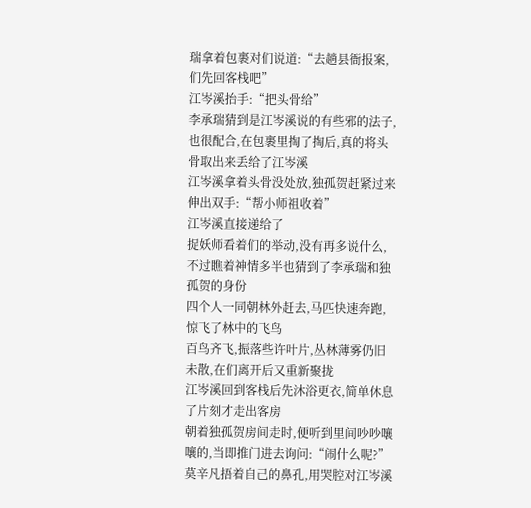瑞拿着包裹对们说道:“去趟县衙报案,们先回客栈吧”
江岑溪抬手:“把头骨给”
李承瑞猜到是江岑溪说的有些邪的法子,也很配合,在包裹里掏了掏后,真的将头骨取出来丢给了江岑溪
江岑溪拿着头骨没处放,独孤贺赶紧过来伸出双手:“帮小师祖收着”
江岑溪直接递给了
捉妖师看着们的举动,没有再多说什么,不过瞧着神情多半也猜到了李承瑞和独孤贺的身份
四个人一同朝林外赶去,马匹快速奔跑,惊飞了林中的飞鸟
百鸟齐飞,振落些许叶片,丛林薄雾仍旧未散,在们离开后又重新聚拢
江岑溪回到客栈后先沐浴更衣,简单休息了片刻才走出客房
朝着独孤贺房间走时,便听到里间吵吵嚷嚷的,当即推门进去询问:“闹什么呢?”
莫辛凡捂着自己的鼻孔,用哭腔对江岑溪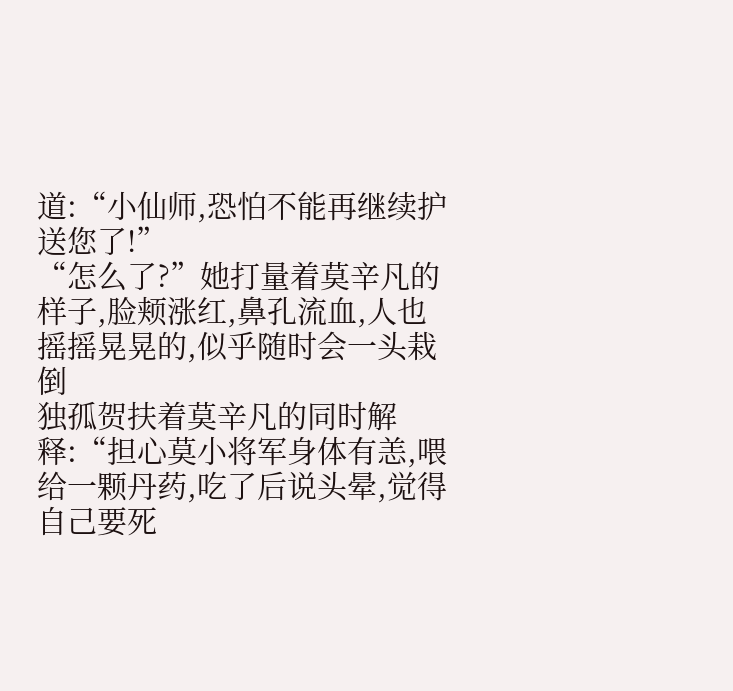道:“小仙师,恐怕不能再继续护送您了!”
“怎么了?”她打量着莫辛凡的样子,脸颊涨红,鼻孔流血,人也摇摇晃晃的,似乎随时会一头栽倒
独孤贺扶着莫辛凡的同时解释:“担心莫小将军身体有恙,喂给一颗丹药,吃了后说头晕,觉得自己要死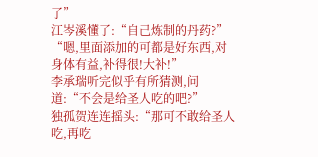了”
江岑溪懂了:“自己炼制的丹药?”
“嗯,里面添加的可都是好东西,对身体有益,补得很!大补!”
李承瑞听完似乎有所猜测,问道:“不会是给圣人吃的吧?”
独孤贺连连摇头:“那可不敢给圣人吃,再吃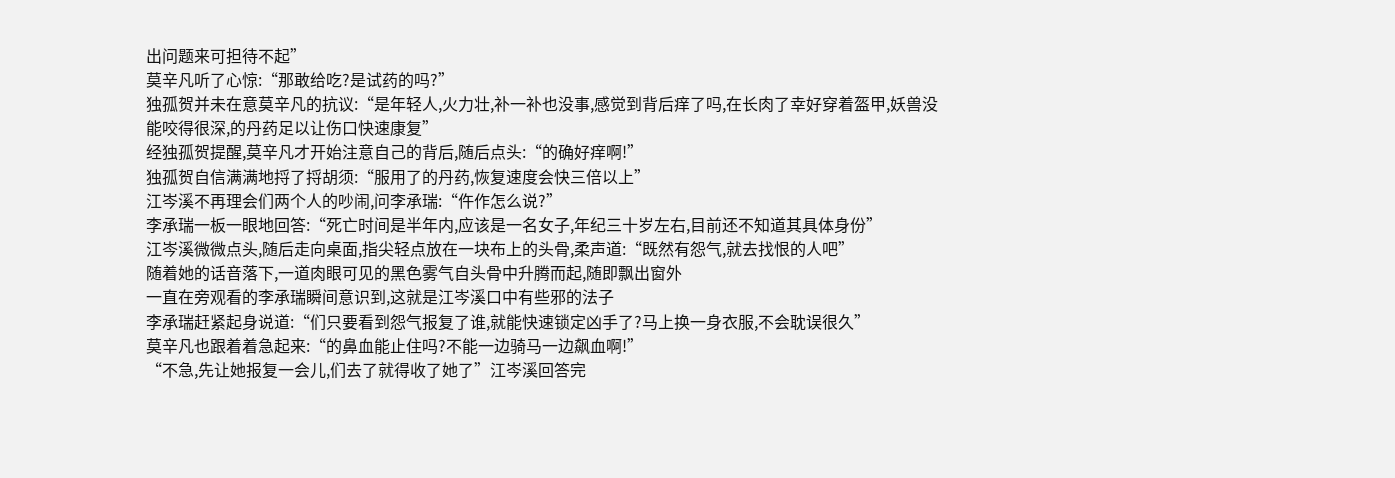出问题来可担待不起”
莫辛凡听了心惊:“那敢给吃?是试药的吗?”
独孤贺并未在意莫辛凡的抗议:“是年轻人,火力壮,补一补也没事,感觉到背后痒了吗,在长肉了幸好穿着盔甲,妖兽没能咬得很深,的丹药足以让伤口快速康复”
经独孤贺提醒,莫辛凡才开始注意自己的背后,随后点头:“的确好痒啊!”
独孤贺自信满满地捋了捋胡须:“服用了的丹药,恢复速度会快三倍以上”
江岑溪不再理会们两个人的吵闹,问李承瑞:“仵作怎么说?”
李承瑞一板一眼地回答:“死亡时间是半年内,应该是一名女子,年纪三十岁左右,目前还不知道其具体身份”
江岑溪微微点头,随后走向桌面,指尖轻点放在一块布上的头骨,柔声道:“既然有怨气,就去找恨的人吧”
随着她的话音落下,一道肉眼可见的黑色雾气自头骨中升腾而起,随即飘出窗外
一直在旁观看的李承瑞瞬间意识到,这就是江岑溪口中有些邪的法子
李承瑞赶紧起身说道:“们只要看到怨气报复了谁,就能快速锁定凶手了?马上换一身衣服,不会耽误很久”
莫辛凡也跟着着急起来:“的鼻血能止住吗?不能一边骑马一边飙血啊!”
“不急,先让她报复一会儿,们去了就得收了她了”江岑溪回答完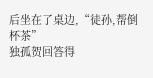后坐在了桌边,“徒孙,帮倒杯茶”
独孤贺回答得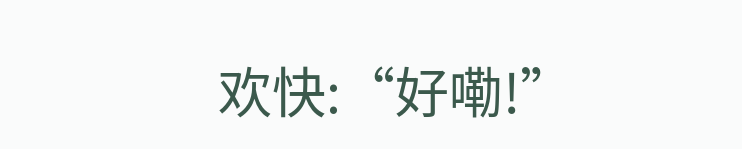欢快:“好嘞!”